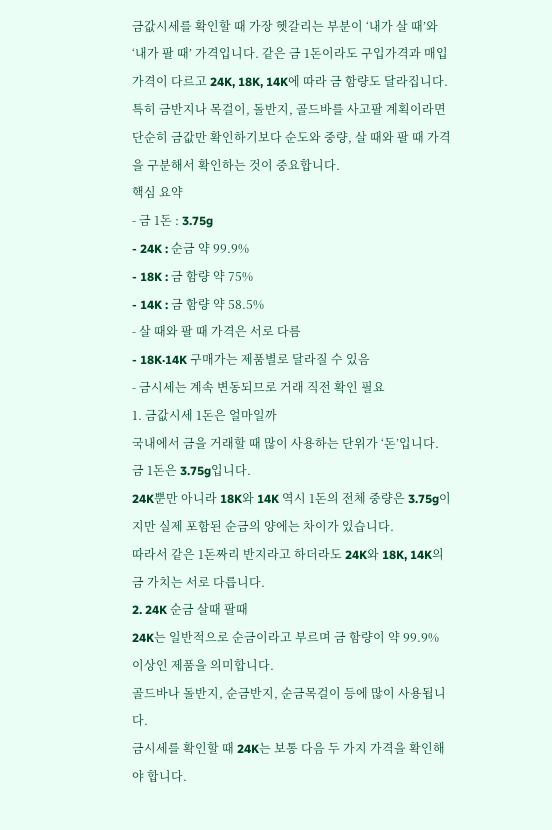금값시세를 확인할 때 가장 헷갈리는 부분이 ‘내가 살 때’와 ‘내가 팔 때’ 가격입니다. 같은 금 1돈이라도 구입가격과 매입가격이 다르고 24K, 18K, 14K에 따라 금 함량도 달라집니다. 특히 금반지나 목걸이, 돌반지, 골드바를 사고팔 계획이라면 단순히 금값만 확인하기보다 순도와 중량, 살 때와 팔 때 가격을 구분해서 확인하는 것이 중요합니다.
핵심 요약
- 금 1돈 : 3.75g
- 24K : 순금 약 99.9%
- 18K : 금 함량 약 75%
- 14K : 금 함량 약 58.5%
- 살 때와 팔 때 가격은 서로 다름
- 18K·14K 구매가는 제품별로 달라질 수 있음
- 금시세는 계속 변동되므로 거래 직전 확인 필요
1. 금값시세 1돈은 얼마일까
국내에서 금을 거래할 때 많이 사용하는 단위가 ‘돈’입니다.
금 1돈은 3.75g입니다.
24K뿐만 아니라 18K와 14K 역시 1돈의 전체 중량은 3.75g이지만 실제 포함된 순금의 양에는 차이가 있습니다.
따라서 같은 1돈짜리 반지라고 하더라도 24K와 18K, 14K의 금 가치는 서로 다릅니다.
2. 24K 순금 살때 팔때
24K는 일반적으로 순금이라고 부르며 금 함량이 약 99.9% 이상인 제품을 의미합니다.
골드바나 돌반지, 순금반지, 순금목걸이 등에 많이 사용됩니다.
금시세를 확인할 때 24K는 보통 다음 두 가지 가격을 확인해야 합니다.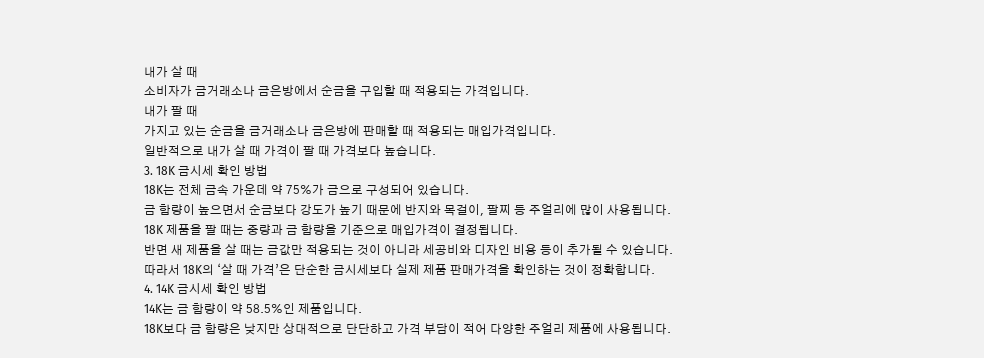내가 살 때
소비자가 금거래소나 금은방에서 순금을 구입할 때 적용되는 가격입니다.
내가 팔 때
가지고 있는 순금을 금거래소나 금은방에 판매할 때 적용되는 매입가격입니다.
일반적으로 내가 살 때 가격이 팔 때 가격보다 높습니다.
3. 18K 금시세 확인 방법
18K는 전체 금속 가운데 약 75%가 금으로 구성되어 있습니다.
금 함량이 높으면서 순금보다 강도가 높기 때문에 반지와 목걸이, 팔찌 등 주얼리에 많이 사용됩니다.
18K 제품을 팔 때는 중량과 금 함량을 기준으로 매입가격이 결정됩니다.
반면 새 제품을 살 때는 금값만 적용되는 것이 아니라 세공비와 디자인 비용 등이 추가될 수 있습니다.
따라서 18K의 ‘살 때 가격’은 단순한 금시세보다 실제 제품 판매가격을 확인하는 것이 정확합니다.
4. 14K 금시세 확인 방법
14K는 금 함량이 약 58.5%인 제품입니다.
18K보다 금 함량은 낮지만 상대적으로 단단하고 가격 부담이 적어 다양한 주얼리 제품에 사용됩니다.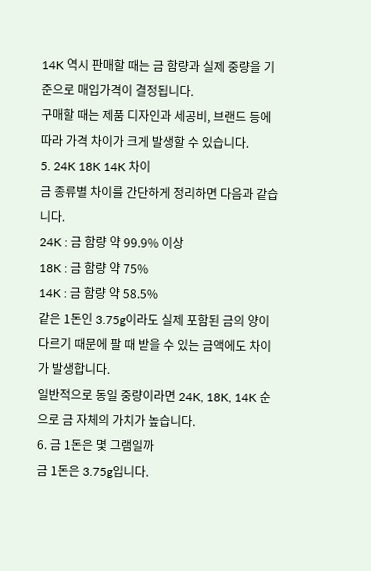14K 역시 판매할 때는 금 함량과 실제 중량을 기준으로 매입가격이 결정됩니다.
구매할 때는 제품 디자인과 세공비, 브랜드 등에 따라 가격 차이가 크게 발생할 수 있습니다.
5. 24K 18K 14K 차이
금 종류별 차이를 간단하게 정리하면 다음과 같습니다.
24K : 금 함량 약 99.9% 이상
18K : 금 함량 약 75%
14K : 금 함량 약 58.5%
같은 1돈인 3.75g이라도 실제 포함된 금의 양이 다르기 때문에 팔 때 받을 수 있는 금액에도 차이가 발생합니다.
일반적으로 동일 중량이라면 24K, 18K, 14K 순으로 금 자체의 가치가 높습니다.
6. 금 1돈은 몇 그램일까
금 1돈은 3.75g입니다.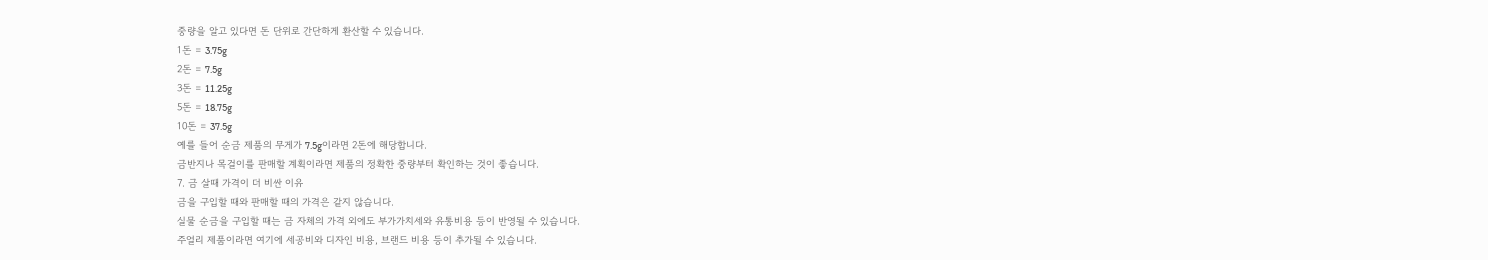중량을 알고 있다면 돈 단위로 간단하게 환산할 수 있습니다.
1돈 = 3.75g
2돈 = 7.5g
3돈 = 11.25g
5돈 = 18.75g
10돈 = 37.5g
예를 들어 순금 제품의 무게가 7.5g이라면 2돈에 해당합니다.
금반지나 목걸이를 판매할 계획이라면 제품의 정확한 중량부터 확인하는 것이 좋습니다.
7. 금 살때 가격이 더 비싼 이유
금을 구입할 때와 판매할 때의 가격은 같지 않습니다.
실물 순금을 구입할 때는 금 자체의 가격 외에도 부가가치세와 유통비용 등이 반영될 수 있습니다.
주얼리 제품이라면 여기에 세공비와 디자인 비용, 브랜드 비용 등이 추가될 수 있습니다.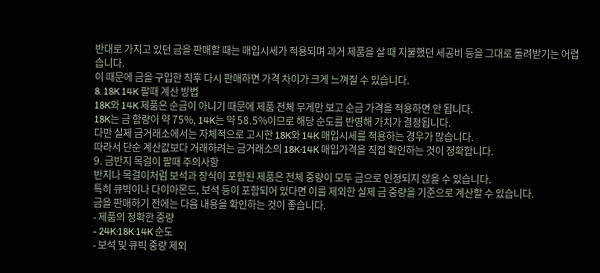반대로 가지고 있던 금을 판매할 때는 매입시세가 적용되며 과거 제품을 살 때 지불했던 세공비 등을 그대로 돌려받기는 어렵습니다.
이 때문에 금을 구입한 직후 다시 판매하면 가격 차이가 크게 느껴질 수 있습니다.
8. 18K 14K 팔때 계산 방법
18K와 14K 제품은 순금이 아니기 때문에 제품 전체 무게만 보고 순금 가격을 적용하면 안 됩니다.
18K는 금 함량이 약 75%, 14K는 약 58.5%이므로 해당 순도를 반영해 가치가 결정됩니다.
다만 실제 금거래소에서는 자체적으로 고시한 18K와 14K 매입시세를 적용하는 경우가 많습니다.
따라서 단순 계산값보다 거래하려는 금거래소의 18K·14K 매입가격을 직접 확인하는 것이 정확합니다.
9. 금반지 목걸이 팔때 주의사항
반지나 목걸이처럼 보석과 장식이 포함된 제품은 전체 중량이 모두 금으로 인정되지 않을 수 있습니다.
특히 큐빅이나 다이아몬드, 보석 등이 포함되어 있다면 이를 제외한 실제 금 중량을 기준으로 계산할 수 있습니다.
금을 판매하기 전에는 다음 내용을 확인하는 것이 좋습니다.
- 제품의 정확한 중량
- 24K·18K·14K 순도
- 보석 및 큐빅 중량 제외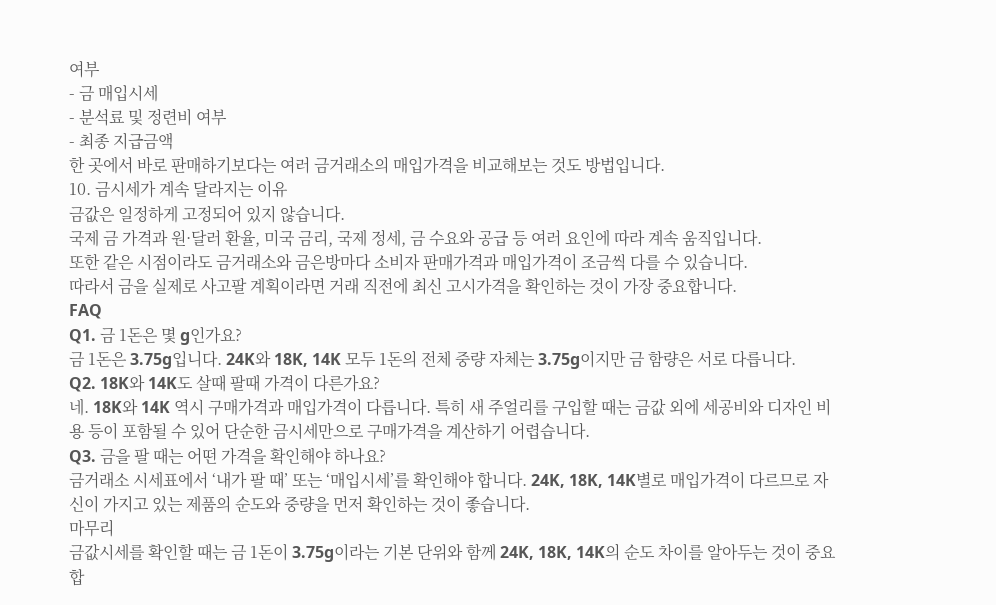여부
- 금 매입시세
- 분석료 및 정련비 여부
- 최종 지급금액
한 곳에서 바로 판매하기보다는 여러 금거래소의 매입가격을 비교해보는 것도 방법입니다.
10. 금시세가 계속 달라지는 이유
금값은 일정하게 고정되어 있지 않습니다.
국제 금 가격과 원·달러 환율, 미국 금리, 국제 정세, 금 수요와 공급 등 여러 요인에 따라 계속 움직입니다.
또한 같은 시점이라도 금거래소와 금은방마다 소비자 판매가격과 매입가격이 조금씩 다를 수 있습니다.
따라서 금을 실제로 사고팔 계획이라면 거래 직전에 최신 고시가격을 확인하는 것이 가장 중요합니다.
FAQ
Q1. 금 1돈은 몇 g인가요?
금 1돈은 3.75g입니다. 24K와 18K, 14K 모두 1돈의 전체 중량 자체는 3.75g이지만 금 함량은 서로 다릅니다.
Q2. 18K와 14K도 살때 팔때 가격이 다른가요?
네. 18K와 14K 역시 구매가격과 매입가격이 다릅니다. 특히 새 주얼리를 구입할 때는 금값 외에 세공비와 디자인 비용 등이 포함될 수 있어 단순한 금시세만으로 구매가격을 계산하기 어렵습니다.
Q3. 금을 팔 때는 어떤 가격을 확인해야 하나요?
금거래소 시세표에서 ‘내가 팔 때’ 또는 ‘매입시세’를 확인해야 합니다. 24K, 18K, 14K별로 매입가격이 다르므로 자신이 가지고 있는 제품의 순도와 중량을 먼저 확인하는 것이 좋습니다.
마무리
금값시세를 확인할 때는 금 1돈이 3.75g이라는 기본 단위와 함께 24K, 18K, 14K의 순도 차이를 알아두는 것이 중요합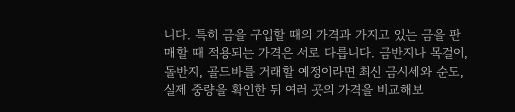니다. 특히 금을 구입할 때의 가격과 가지고 있는 금을 판매할 때 적용되는 가격은 서로 다릅니다. 금반지나 목걸이, 돌반지, 골드바를 거래할 예정이라면 최신 금시세와 순도, 실제 중량을 확인한 뒤 여러 곳의 가격을 비교해보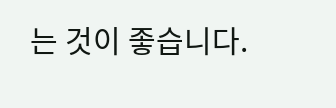는 것이 좋습니다.